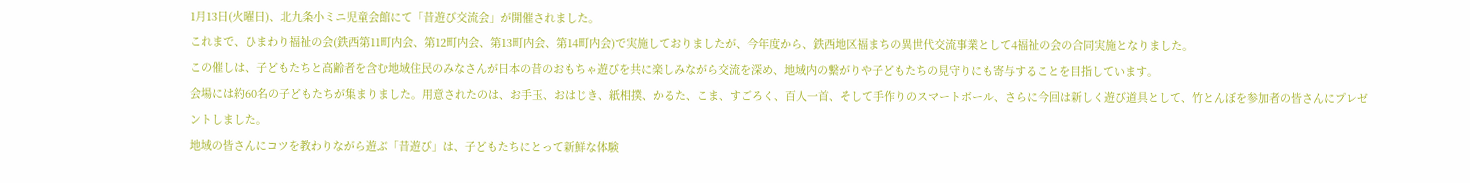1月13日(火曜日)、北九条小ミニ児童会館にて「昔遊び交流会」が開催されました。
これまで、ひまわり福祉の会(鉄西第11町内会、第12町内会、第13町内会、第14町内会)で実施しておりましたが、今年度から、鉄西地区福まちの異世代交流事業として4福祉の会の合同実施となりました。
この催しは、子どもたちと高齢者を含む地域住民のみなさんが日本の昔のおもちゃ遊びを共に楽しみながら交流を深め、地域内の繋がりや子どもたちの見守りにも寄与することを目指しています。
会場には約60名の子どもたちが集まりました。用意されたのは、お手玉、おはじき、紙相撲、かるた、こま、すごろく、百人一首、そして手作りのスマートボール、さらに今回は新しく遊び道具として、竹とんぼを参加者の皆さんにプレゼントしました。
地域の皆さんにコツを教わりながら遊ぶ「昔遊び」は、子どもたちにとって新鮮な体験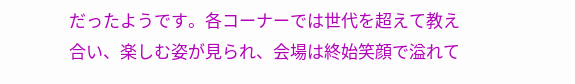だったようです。各コーナーでは世代を超えて教え合い、楽しむ姿が見られ、会場は終始笑顔で溢れて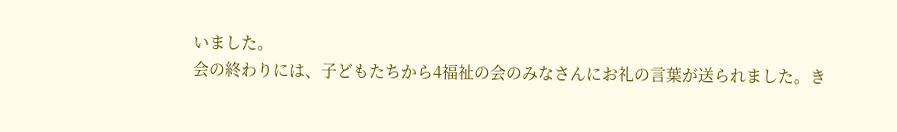いました。
会の終わりには、子どもたちから4福祉の会のみなさんにお礼の言葉が送られました。き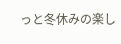っと冬休みの楽し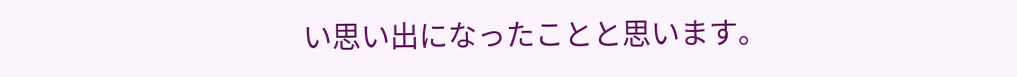い思い出になったことと思います。